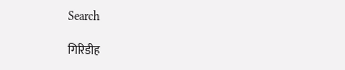Search

गिरिडीह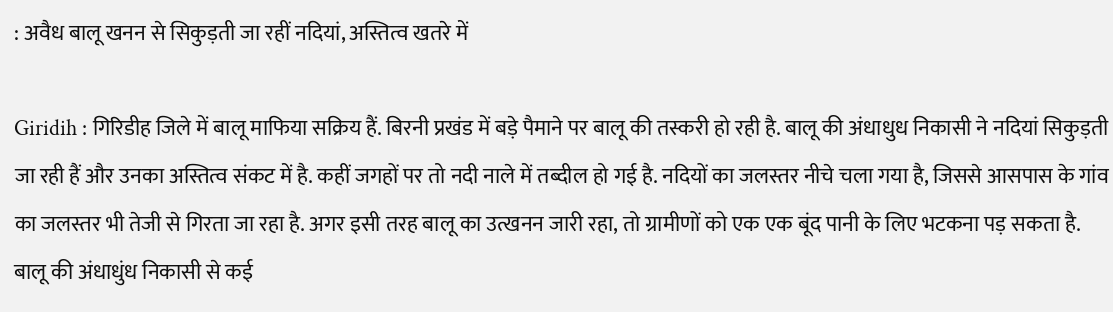: अवैध बालू खनन से सिकुड़ती जा रहीं नदियां, अस्तित्व खतरे में

Giridih : गिरिडीह जिले में बालू माफिया सक्रिय हैं. बिरनी प्रखंड में बड़े पैमाने पर बालू की तस्करी हो रही है. बालू की अंधाधुध निकासी ने नदियां सिकुड़ती जा रही हैं और उनका अस्तित्व संकट में है. कहीं जगहों पर तो नदी नाले में तब्दील हो गई है. नदियों का जलस्तर नीचे चला गया है, जिससे आसपास के गांव का जलस्तर भी तेजी से गिरता जा रहा है. अगर इसी तरह बालू का उत्खनन जारी रहा, तो ग्रामीणों को एक एक बूंद पानी के लिए भटकना पड़ सकता है. बालू की अंधाधुंध निकासी से कई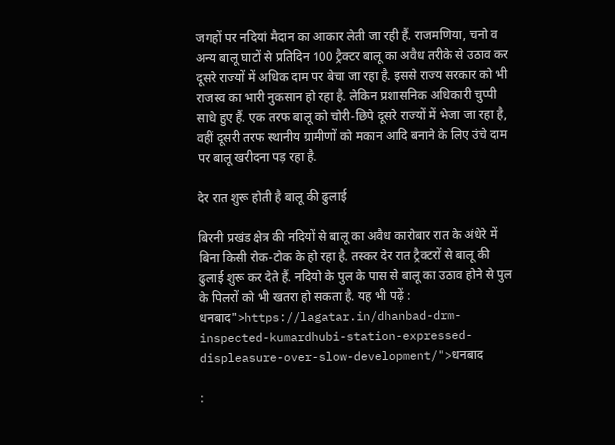जगहों पर नदियां मैदान का आकार लेती जा रही हैं. राजमणिया, चनो व अन्य बालू घाटों से प्रतिदिन 100 ट्रैक्टर बालू का अवैध तरीके से उठाव कर दूसरे राज्यों में अधिक दाम पर बेचा जा रहा है. इससे राज्य सरकार को भी राजस्व का भारी नुकसान हो रहा है. लेकिन प्रशासनिक अधिकारी चुप्पी साधे हुए हैं. एक तरफ बालू को चोरी-छिपे दूसरे राज्यों में भेजा जा रहा है, वहीं दूसरी तरफ स्थानीय ग्रामीणों को मकान आदि बनाने के लिए उंचे दाम पर बालू खरीदना पड़ रहा है.

देर रात शुरू होती है बालू की ढुलाई

बिरनी प्रखंड क्षेत्र की नदियों से बालू का अवैध कारोबार रात के अंधेरे में बिना किसी रोक-टोक के हो रहा है. तस्कर देर रात ट्रैक्टरों से बालू की ढुलाई शुरू कर देते हैं. नदियो के पुल के पास से बालू का उठाव होने से पुल के पिलरों को भी खतरा हो सकता है. यह भी पढ़ें : धनबाद">https://lagatar.in/dhanbad-drm-inspected-kumardhubi-station-expressed-displeasure-over-slow-development/">धनबाद

: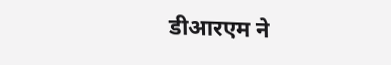डीआरएम ने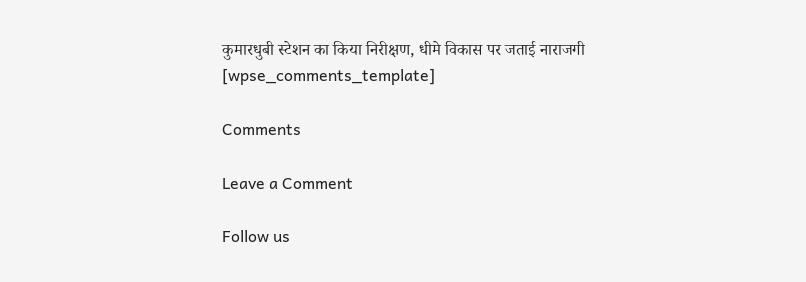कुमारधुबी स्टेशन का किया निरीक्षण, धीमे विकास पर जताई नाराजगी
[wpse_comments_template]

Comments

Leave a Comment

Follow us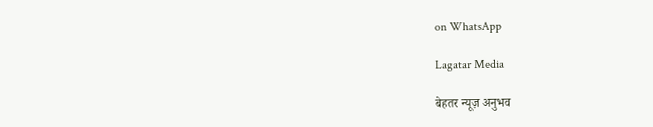on WhatsApp

Lagatar Media

बेहतर न्यूज़ अनुभव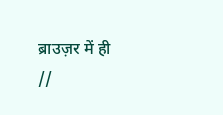ब्राउज़र में ही
//